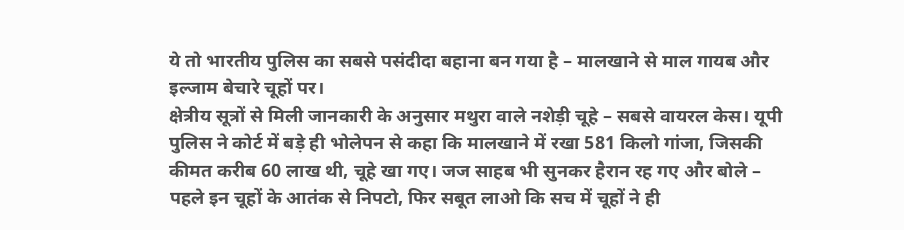ये तो भारतीय पुलिस का सबसे पसंदीदा बहाना बन गया है – मालखाने से माल गायब और इल्जाम बेचारे चूहों पर।
क्षेत्रीय सूत्रों से मिली जानकारी के अनुसार मथुरा वाले नशेड़ी चूहे – सबसे वायरल केस। यूपी पुलिस ने कोर्ट में बड़े ही भोलेपन से कहा कि मालखाने में रखा 581 किलो गांजा, जिसकी कीमत करीब 60 लाख थी, चूहे खा गए। जज साहब भी सुनकर हैरान रह गए और बोले – पहले इन चूहों के आतंक से निपटो, फिर सबूत लाओ कि सच में चूहों ने ही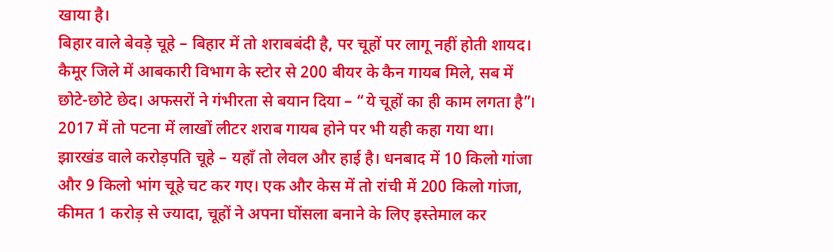खाया है।
बिहार वाले बेवड़े चूहे – बिहार में तो शराबबंदी है, पर चूहों पर लागू नहीं होती शायद। कैमूर जिले में आबकारी विभाग के स्टोर से 200 बीयर के कैन गायब मिले, सब में छोटे-छोटे छेद। अफसरों ने गंभीरता से बयान दिया – “ये चूहों का ही काम लगता है”। 2017 में तो पटना में लाखों लीटर शराब गायब होने पर भी यही कहा गया था।
झारखंड वाले करोड़पति चूहे – यहाँ तो लेवल और हाई है। धनबाद में 10 किलो गांजा और 9 किलो भांग चूहे चट कर गए। एक और केस में तो रांची में 200 किलो गांजा, कीमत 1 करोड़ से ज्यादा, चूहों ने अपना घोंसला बनाने के लिए इस्तेमाल कर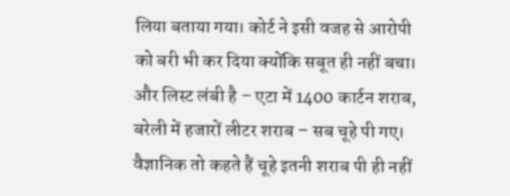लिया बताया गया। कोर्ट ने इसी वजह से आरोपी को बरी भी कर दिया क्योंकि सबूत ही नहीं बचा।
और लिस्ट लंबी है – एटा में 1400 कार्टन शराब, बरेली में हजारों लीटर शराब – सब चूहे पी गए।
वैज्ञानिक तो कहते हैं चूहे इतनी शराब पी ही नहीं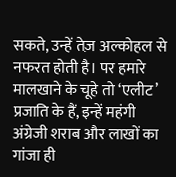सकते, उन्हें तेज़ अल्कोहल से नफरत होती है। पर हमारे मालखाने के चूहे तो ‘एलीट’ प्रजाति के हैं, इन्हें महंगी अंग्रेजी शराब और लाखों का गांजा ही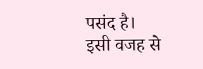पसंद है।
इसी वजह से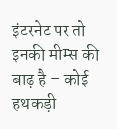इंटरनेट पर तो इनकी मीम्स की बाढ़ है – कोई हथकड़ी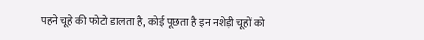पहने चूहे की फोटो डालता है, कोई पूछता है इन नशेड़ी चूहों को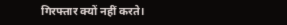गिरफ्तार क्यों नहीं करते।